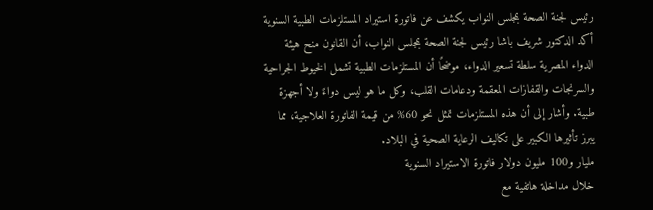رئيس لجنة الصحة بمجلس النواب يكشف عن فاتورة استيراد المستلزمات الطبية السنوية
أكد الدكتور شريف باشا رئيس لجنة الصحة بمجلس النواب، أن القانون منح هيئة الدواء المصرية سلطة تسعير الدواء، موضحًا أن المستلزمات الطبية تشمل الخيوط الجراحية والسرنجات والقفازات المعقمة ودعامات القلب، وكل ما هو ليس دواءً ولا أجهزة طبية. وأشار إلى أن هذه المستلزمات تمثل نحو 60% من قيمة الفاتورة العلاجية، مما يبرز تأثيرها الكبير على تكاليف الرعاية الصحية في البلاد.
مليار و100 مليون دولار فاتورة الاستيراد السنوية
خلال مداخلة هاتفية مع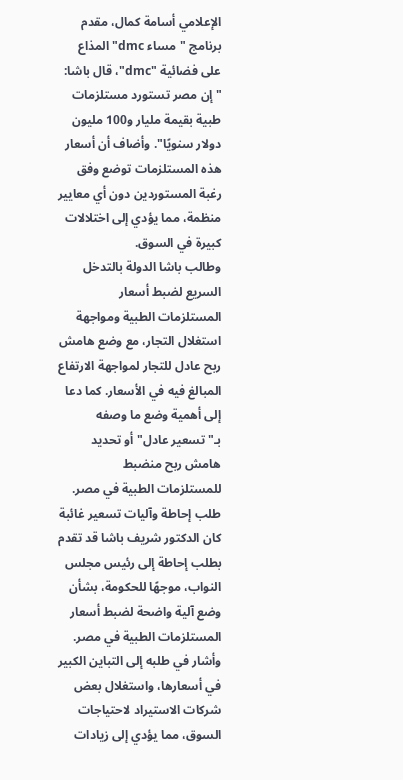الإعلامي أسامة كمال، مقدم برنامج "مساء dmc" المذاع على فضائية "dmc"، قال باشا: "إن مصر تستورد مستلزمات طبية بقيمة مليار و100 مليون دولار سنويًا". وأضاف أن أسعار هذه المستلزمات توضع وفق رغبة المستوردين دون أي معايير منظمة، مما يؤدي إلى اختلالات كبيرة في السوق.
وطالب باشا الدولة بالتدخل السريع لضبط أسعار المستلزمات الطبية ومواجهة استغلال التجار، مع وضع هامش ربح عادل للتجار لمواجهة الارتفاع المبالغ فيه في الأسعار. كما دعا إلى أهمية وضع ما وصفه بـ"تسعير عادل" أو تحديد هامش ربح منضبط للمستلزمات الطبية في مصر.
طلب إحاطة وآليات تسعير غائبة
كان الدكتور شريف باشا قد تقدم بطلب إحاطة إلى رئيس مجلس النواب، موجهًا للحكومة، بشأن وضع آلية واضحة لضبط أسعار المستلزمات الطبية في مصر. وأشار في طلبه إلى التباين الكبير في أسعارها، واستغلال بعض شركات الاستيراد لاحتياجات السوق، مما يؤدي إلى زيادات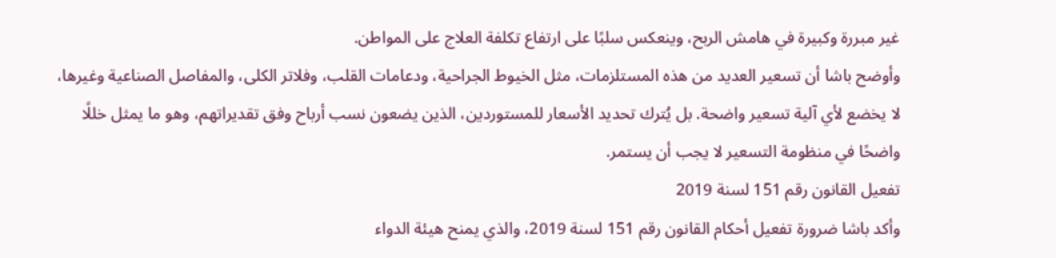غير مبررة وكبيرة في هامش الربح، وينعكس سلبًا على ارتفاع تكلفة العلاج على المواطن.
وأوضح باشا أن تسعير العديد من هذه المستلزمات، مثل الخيوط الجراحية، ودعامات القلب، وفلاتر الكلى، والمفاصل الصناعية وغيرها، لا يخضع لأي آلية تسعير واضحة. بل يُترك تحديد الأسعار للمستوردين، الذين يضعون نسب أرباح وفق تقديراتهم، وهو ما يمثل خللًا واضحًا في منظومة التسعير لا يجب أن يستمر.
تفعيل القانون رقم 151 لسنة 2019
وأكد باشا ضرورة تفعيل أحكام القانون رقم 151 لسنة 2019، والذي يمنح هيئة الدواء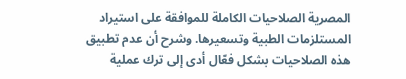المصرية الصلاحيات الكاملة للموافقة على استيراد المستلزمات الطبية وتسعيرها. وشرح أن عدم تطبيق هذه الصلاحيات بشكل فعّال أدى إلى ترك عملية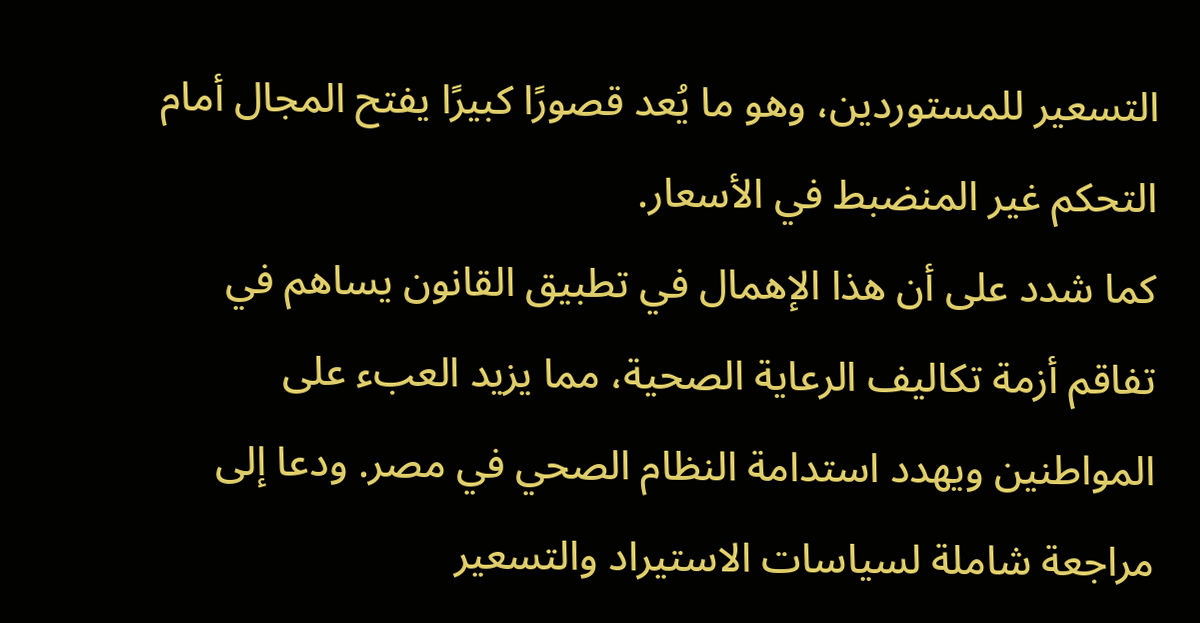التسعير للمستوردين، وهو ما يُعد قصورًا كبيرًا يفتح المجال أمام التحكم غير المنضبط في الأسعار.
كما شدد على أن هذا الإهمال في تطبيق القانون يساهم في تفاقم أزمة تكاليف الرعاية الصحية، مما يزيد العبء على المواطنين ويهدد استدامة النظام الصحي في مصر. ودعا إلى مراجعة شاملة لسياسات الاستيراد والتسعير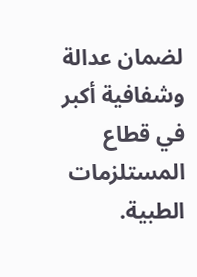لضمان عدالة وشفافية أكبر في قطاع المستلزمات الطبية.